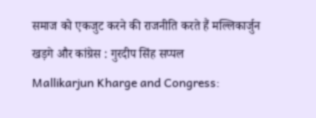समाज को एकजुट करने की राजनीति करते हैं मल्लिकार्जुन खड़गे और कांग्रेस : गुरदीप सिंह सप्पल
Mallikarjun Kharge and Congress: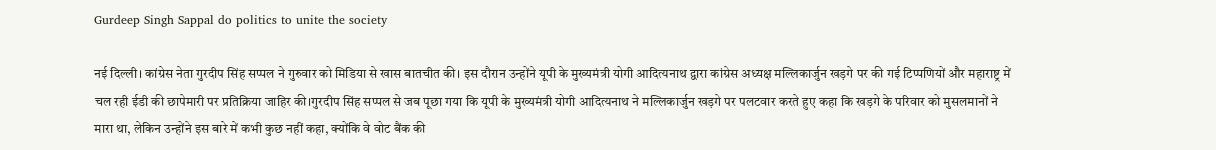Gurdeep Singh Sappal do politics to unite the society

नई दिल्ली। कांग्रेस नेता गुरदीप सिंह सप्पल ने गुरुवार को मिडिया से खास बातचीत की। इस दौरान उन्होंने यूपी के मुख्यमंत्री योगी आदित्यनाथ द्वारा कांग्रेस अध्यक्ष मल्लिकार्जुन खड़गे पर की गई टिप्पणियों और महाराष्ट्र में चल रही ईडी की छापेमारी पर प्रतिक्रिया जाहिर की।गुरदीप सिंह सप्पल से जब पूछा गया कि यूपी के मुख्यमंत्री योगी आदित्यनाथ ने मल्लिकार्जुन खड़गे पर पलटवार करते हुए कहा कि खड़गे के परिवार को मुसलमानों ने मारा था, लेकिन उन्होंने इस बारे में कभी कुछ नहीं कहा, क्योंकि वे वोट बैंक की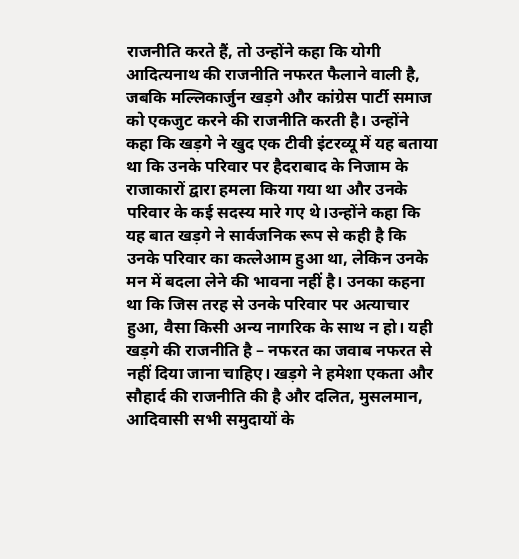राजनीति करते हैं, तो उन्होंने कहा कि योगी आदित्यनाथ की राजनीति नफरत फैलाने वाली है, जबकि मल्लिकार्जुन खड़गे और कांग्रेस पार्टी समाज को एकजुट करने की राजनीति करती है। उन्होंने कहा कि खड़गे ने खुद एक टीवी इंटरव्यू में यह बताया था कि उनके परिवार पर हैदराबाद के निजाम के राजाकारों द्वारा हमला किया गया था और उनके परिवार के कई सदस्य मारे गए थे।उन्होंने कहा कि यह बात खड़गे ने सार्वजनिक रूप से कही है कि उनके परिवार का कत्लेआम हुआ था, लेकिन उनके मन में बदला लेने की भावना नहीं है। उनका कहना था कि जिस तरह से उनके परिवार पर अत्याचार हुआ, वैसा किसी अन्य नागरिक के साथ न हो। यही खड़गे की राजनीति है – नफरत का जवाब नफरत से नहीं दिया जाना चाहिए। खड़गे ने हमेशा एकता और सौहार्द की राजनीति की है और दलित, मुसलमान, आदिवासी सभी समुदायों के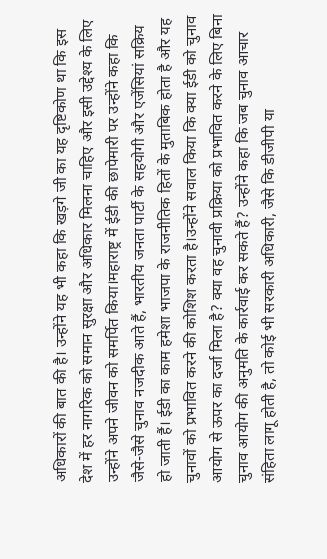अधिकारों की बात की है। उन्होंने यह भी कहा कि खड़गे जी का यह दृष्टिकोण था कि इस देश में हर नागरिक को समान सुरक्षा और अधिकार मिलना चाहिए और इसी उद्देश्य के लिए उन्होंने अपने जीवन को समर्पित किया।महाराष्ट्र में ईडी की छापेमारी पर उन्होंने कहा कि जैसे-जैसे चुनाव नजदीक आते हैं, भारतीय जनता पार्टी के सहयोगी और एजेंसियां सक्रिय हो जाती हैं। ईडी का काम हमेशा भाजपा के राजनीतिक हितों के मुताबिक होता है और यह चुनावों को प्रभावित करने की कोशिश करता है।उन्होंने सवाल किया कि क्या ईडी को चुनाव आयोग से ऊपर का दर्जा मिला है? क्या वह चुनावी प्रक्रिया को प्रभावित करने के लिए बिना चुनाव आयोग की अनुमति के कार्रवाई कर सकते हैं? उन्होंने कहा कि जब चुनाव आचार संहिता लागू होती है, तो कोई भी सरकारी अधिकारी, जैसे कि डीजीपी या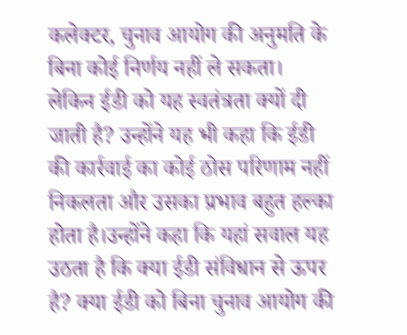कलेक्टर, चुनाव आयोग की अनुमति के बिना कोई निर्णय नहीं ले सकता। लेकिन ईडी को यह स्वतंत्रता क्यों दी जाती है? उन्होंने यह भी कहा कि ईडी की कार्रवाई का कोई ठोस परिणाम नहीं निकलता और उसका प्रभाव बहुत हल्का होता है।उन्होंने कहा कि यहां सवाल यह उठता है कि क्या ईडी संविधान से ऊपर है? क्या ईडी को बिना चुनाव आयोग की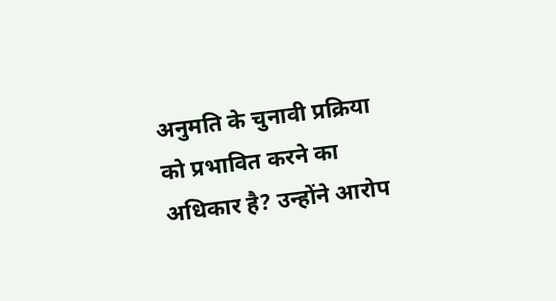अनुमति के चुनावी प्रक्रिया को प्रभावित करने का अधिकार है? उन्होंने आरोप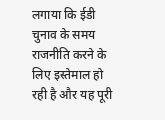लगाया कि ईडी चुनाव के समय राजनीति करने के लिए इस्तेमाल हो रही है और यह पूरी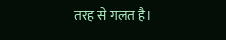तरह से गलत है।